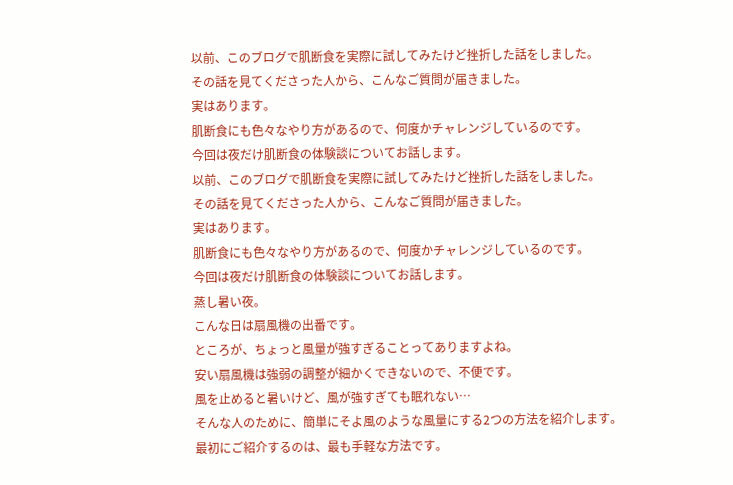以前、このブログで肌断食を実際に試してみたけど挫折した話をしました。
その話を見てくださった人から、こんなご質問が届きました。
実はあります。
肌断食にも色々なやり方があるので、何度かチャレンジしているのです。
今回は夜だけ肌断食の体験談についてお話します。
以前、このブログで肌断食を実際に試してみたけど挫折した話をしました。
その話を見てくださった人から、こんなご質問が届きました。
実はあります。
肌断食にも色々なやり方があるので、何度かチャレンジしているのです。
今回は夜だけ肌断食の体験談についてお話します。
蒸し暑い夜。
こんな日は扇風機の出番です。
ところが、ちょっと風量が強すぎることってありますよね。
安い扇風機は強弱の調整が細かくできないので、不便です。
風を止めると暑いけど、風が強すぎても眠れない…
そんな人のために、簡単にそよ風のような風量にする2つの方法を紹介します。
最初にご紹介するのは、最も手軽な方法です。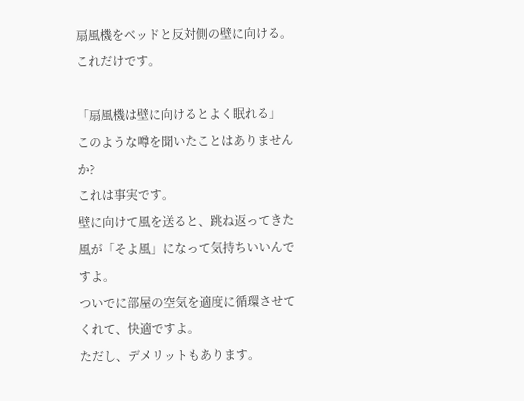扇風機をベッドと反対側の壁に向ける。
これだけです。

「扇風機は壁に向けるとよく眠れる」
このような噂を聞いたことはありませんか?
これは事実です。
壁に向けて風を送ると、跳ね返ってきた風が「そよ風」になって気持ちいいんですよ。
ついでに部屋の空気を適度に循環させてくれて、快適ですよ。
ただし、デメリットもあります。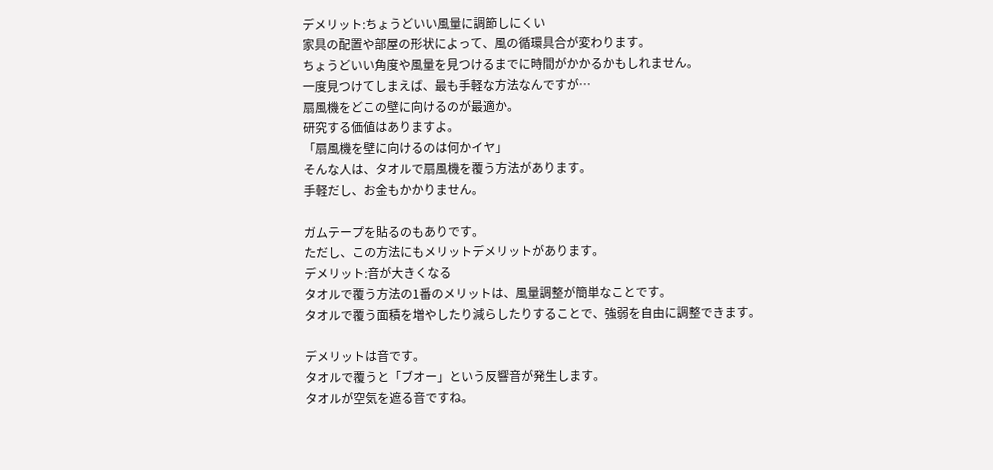デメリット:ちょうどいい風量に調節しにくい
家具の配置や部屋の形状によって、風の循環具合が変わります。
ちょうどいい角度や風量を見つけるまでに時間がかかるかもしれません。
一度見つけてしまえば、最も手軽な方法なんですが…
扇風機をどこの壁に向けるのが最適か。
研究する価値はありますよ。
「扇風機を壁に向けるのは何かイヤ」
そんな人は、タオルで扇風機を覆う方法があります。
手軽だし、お金もかかりません。

ガムテープを貼るのもありです。
ただし、この方法にもメリットデメリットがあります。
デメリット:音が大きくなる
タオルで覆う方法の1番のメリットは、風量調整が簡単なことです。
タオルで覆う面積を増やしたり減らしたりすることで、強弱を自由に調整できます。

デメリットは音です。
タオルで覆うと「ブオー」という反響音が発生します。
タオルが空気を遮る音ですね。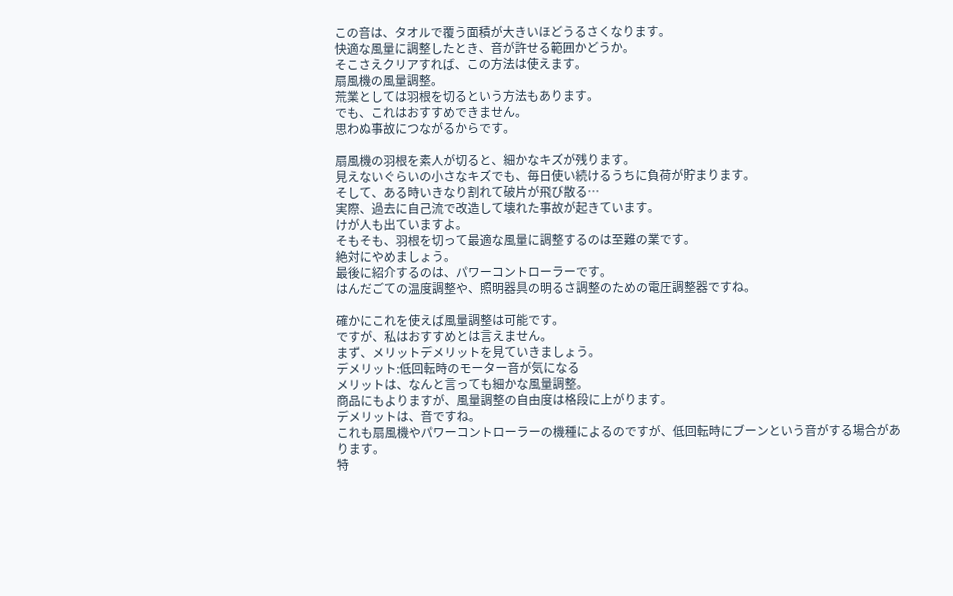この音は、タオルで覆う面積が大きいほどうるさくなります。
快適な風量に調整したとき、音が許せる範囲かどうか。
そこさえクリアすれば、この方法は使えます。
扇風機の風量調整。
荒業としては羽根を切るという方法もあります。
でも、これはおすすめできません。
思わぬ事故につながるからです。

扇風機の羽根を素人が切ると、細かなキズが残ります。
見えないぐらいの小さなキズでも、毎日使い続けるうちに負荷が貯まります。
そして、ある時いきなり割れて破片が飛び散る…
実際、過去に自己流で改造して壊れた事故が起きています。
けが人も出ていますよ。
そもそも、羽根を切って最適な風量に調整するのは至難の業です。
絶対にやめましょう。
最後に紹介するのは、パワーコントローラーです。
はんだごての温度調整や、照明器具の明るさ調整のための電圧調整器ですね。

確かにこれを使えば風量調整は可能です。
ですが、私はおすすめとは言えません。
まず、メリットデメリットを見ていきましょう。
デメリット:低回転時のモーター音が気になる
メリットは、なんと言っても細かな風量調整。
商品にもよりますが、風量調整の自由度は格段に上がります。
デメリットは、音ですね。
これも扇風機やパワーコントローラーの機種によるのですが、低回転時にブーンという音がする場合があります。
特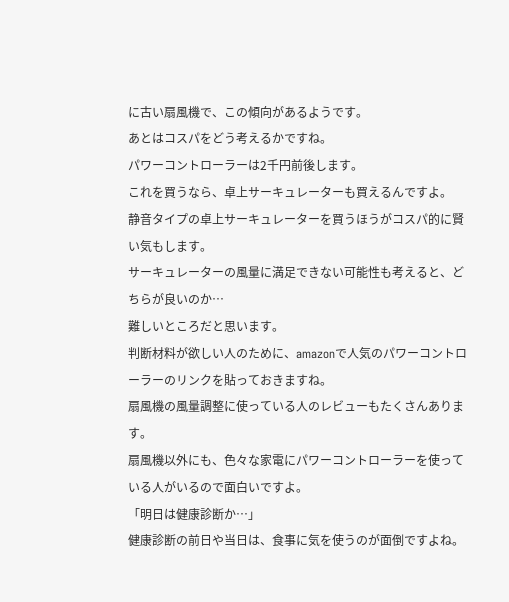に古い扇風機で、この傾向があるようです。
あとはコスパをどう考えるかですね。
パワーコントローラーは2千円前後します。
これを買うなら、卓上サーキュレーターも買えるんですよ。
静音タイプの卓上サーキュレーターを買うほうがコスパ的に賢い気もします。
サーキュレーターの風量に満足できない可能性も考えると、どちらが良いのか…
難しいところだと思います。
判断材料が欲しい人のために、amazonで人気のパワーコントローラーのリンクを貼っておきますね。
扇風機の風量調整に使っている人のレビューもたくさんあります。
扇風機以外にも、色々な家電にパワーコントローラーを使っている人がいるので面白いですよ。
「明日は健康診断か…」
健康診断の前日や当日は、食事に気を使うのが面倒ですよね。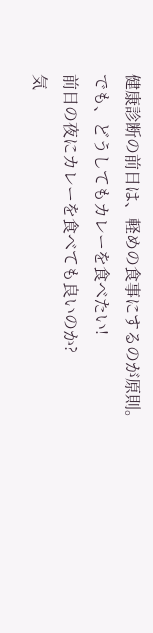健康診断の前日は、軽めの食事にするのが原則。
でも、どうしてもカレーを食べたい!
前日の夜にカレーを食べても良いのか?
気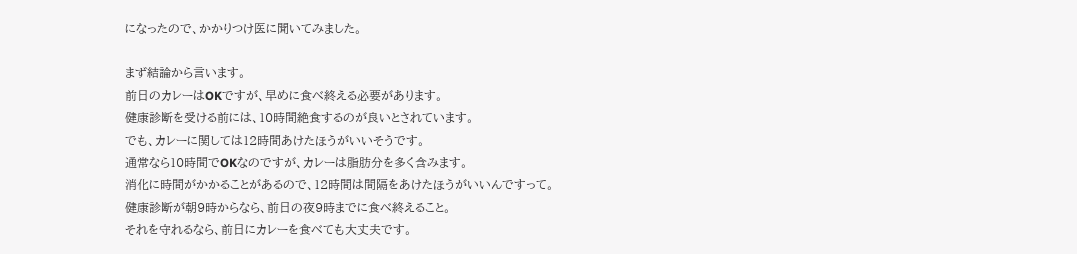になったので、かかりつけ医に聞いてみました。

まず結論から言います。
前日のカレーはOKですが、早めに食べ終える必要があります。
健康診断を受ける前には、10時間絶食するのが良いとされています。
でも、カレーに関しては12時間あけたほうがいいそうです。
通常なら10時間でOKなのですが、カレーは脂肪分を多く含みます。
消化に時間がかかることがあるので、12時間は間隔をあけたほうがいいんですって。
健康診断が朝9時からなら、前日の夜9時までに食べ終えること。
それを守れるなら、前日にカレーを食べても大丈夫です。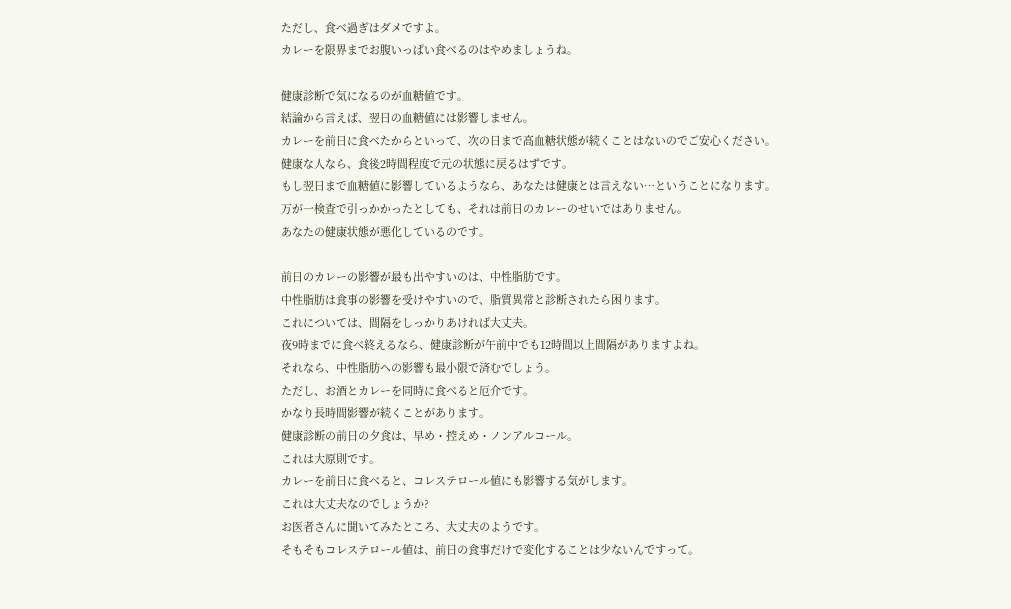ただし、食べ過ぎはダメですよ。
カレーを限界までお腹いっぱい食べるのはやめましょうね。

健康診断で気になるのが血糖値です。
結論から言えば、翌日の血糖値には影響しません。
カレーを前日に食べたからといって、次の日まで高血糖状態が続くことはないのでご安心ください。
健康な人なら、食後2時間程度で元の状態に戻るはずです。
もし翌日まで血糖値に影響しているようなら、あなたは健康とは言えない…ということになります。
万が一検査で引っかかったとしても、それは前日のカレーのせいではありません。
あなたの健康状態が悪化しているのです。

前日のカレーの影響が最も出やすいのは、中性脂肪です。
中性脂肪は食事の影響を受けやすいので、脂質異常と診断されたら困ります。
これについては、間隔をしっかりあければ大丈夫。
夜9時までに食べ終えるなら、健康診断が午前中でも12時間以上間隔がありますよね。
それなら、中性脂肪への影響も最小限で済むでしょう。
ただし、お酒とカレーを同時に食べると厄介です。
かなり長時間影響が続くことがあります。
健康診断の前日の夕食は、早め・控えめ・ノンアルコール。
これは大原則です。
カレーを前日に食べると、コレステロール値にも影響する気がします。
これは大丈夫なのでしょうか?
お医者さんに聞いてみたところ、大丈夫のようです。
そもそもコレステロール値は、前日の食事だけで変化することは少ないんですって。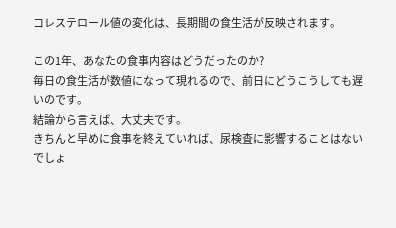コレステロール値の変化は、長期間の食生活が反映されます。

この1年、あなたの食事内容はどうだったのか?
毎日の食生活が数値になって現れるので、前日にどうこうしても遅いのです。
結論から言えば、大丈夫です。
きちんと早めに食事を終えていれば、尿検査に影響することはないでしょ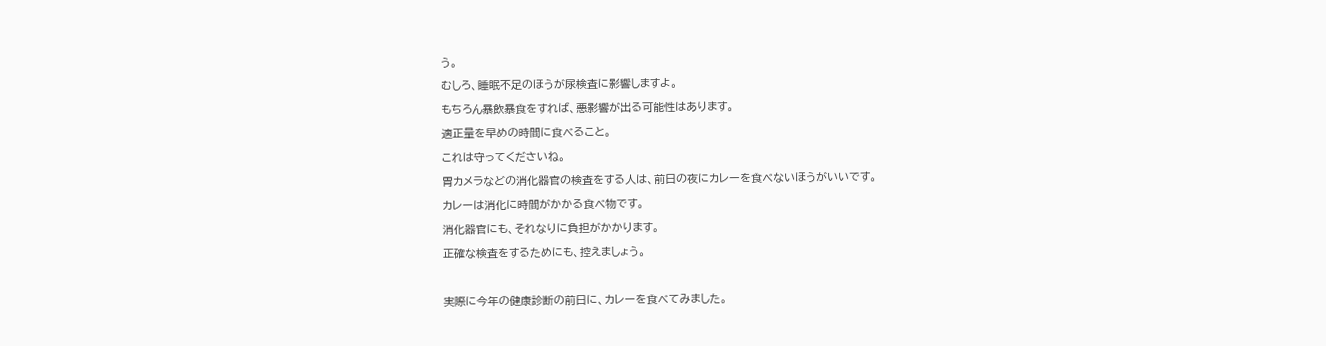う。
むしろ、睡眠不足のほうが尿検査に影響しますよ。
もちろん暴飲暴食をすれば、悪影響が出る可能性はあります。
適正量を早めの時間に食べること。
これは守ってくださいね。
胃カメラなどの消化器官の検査をする人は、前日の夜にカレーを食べないほうがいいです。
カレーは消化に時間がかかる食べ物です。
消化器官にも、それなりに負担がかかります。
正確な検査をするためにも、控えましょう。

実際に今年の健康診断の前日に、カレーを食べてみました。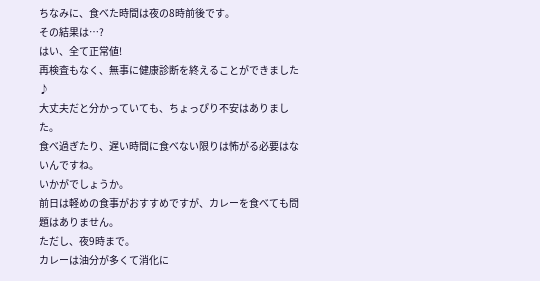ちなみに、食べた時間は夜の8時前後です。
その結果は…?
はい、全て正常値!
再検査もなく、無事に健康診断を終えることができました♪
大丈夫だと分かっていても、ちょっぴり不安はありました。
食べ過ぎたり、遅い時間に食べない限りは怖がる必要はないんですね。
いかがでしょうか。
前日は軽めの食事がおすすめですが、カレーを食べても問題はありません。
ただし、夜9時まで。
カレーは油分が多くて消化に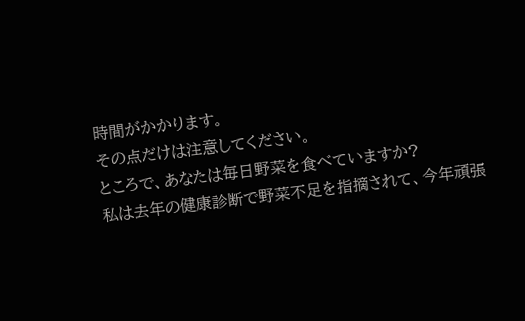時間がかかります。
その点だけは注意してください。
ところで、あなたは毎日野菜を食べていますか?
私は去年の健康診断で野菜不足を指摘されて、今年頑張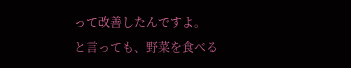って改善したんですよ。
と言っても、野菜を食べる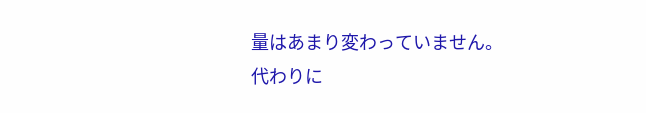量はあまり変わっていません。
代わりに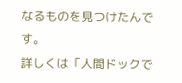なるものを見つけたんです。
詳しくは「人間ドックで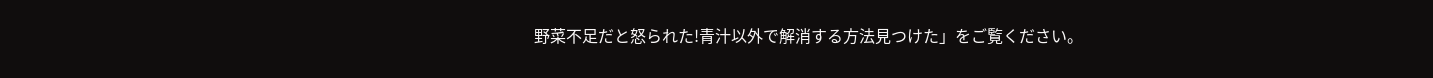野菜不足だと怒られた!青汁以外で解消する方法見つけた」をご覧ください。